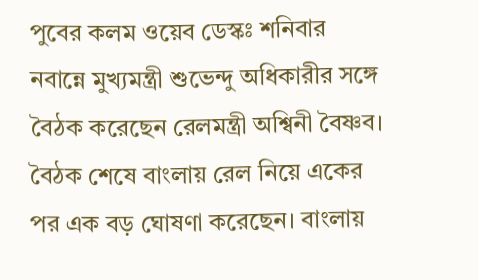পুবের কলম ওয়েব ডেস্কঃ শনিবার নবান্নে মুখ্যমন্ত্রী শুভেন্দু অধিকারীর সঙ্গে বৈঠক করেছেন রেলমন্ত্রী অশ্বিনী বৈষ্ণব। বৈঠক শেষে বাংলায় রেল নিয়ে একের পর এক বড় ঘোষণা করেছেন। বাংলায়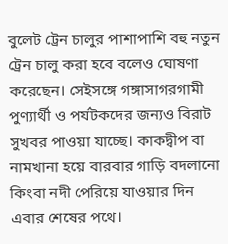বুলেট ট্রেন চালুর পাশাপাশি বহু নতুন ট্রেন চালু করা হবে বলেও ঘোষণা করেছেন। সেইসঙ্গে গঙ্গাসাগরগামী পুণ্যার্থী ও পর্যটকদের জন্যও বিরাট সুখবর পাওয়া যাচ্ছে। কাকদ্বীপ বা নামখানা হয়ে বারবার গাড়ি বদলানো কিংবা নদী পেরিয়ে যাওয়ার দিন এবার শেষের পথে।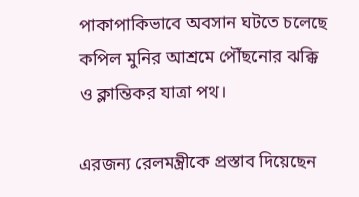পাকাপাকিভাবে অবসান ঘটতে চলেছে কপিল মুনির আশ্রমে পৌঁছনোর ঝক্কি ও ক্লান্তিকর যাত্রা পথ।

এরজন্য রেলমন্ত্রীকে প্রস্তাব দিয়েছেন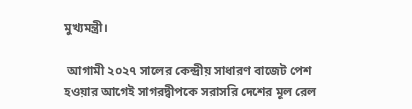মুখ্যমন্ত্রী।

 আগামী ২০২৭ সালের কেন্দ্রীয় সাধারণ বাজেট পেশ হওয়ার আগেই সাগরদ্বীপকে সরাসরি দেশের মূল রেল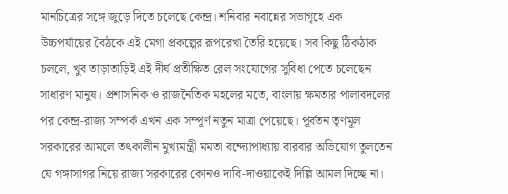মানচিত্রের সঙ্গে জুড়ে দিতে চলেছে কেন্দ্র। শনিবার নবান্নের সভাগৃহে এক উচ্চপর্যায়ের বৈঠকে এই মেগা প্রকল্পের রূপরেখা তৈরি হয়েছে। সব কিছু ঠিকঠাক চললে, খুব তাড়াতাড়িই এই দীর্ঘ প্রতীক্ষিত রেল সংযোগের সুবিধা পেতে চলেছেন সাধারণ মানুষ। প্রশাসনিক ও রাজনৈতিক মহলের মতে, বাংলায় ক্ষমতার পালাবদলের পর কেন্দ্র-রাজ্য সম্পর্ক এখন এক সম্পূর্ণ নতুন মাত্রা পেয়েছে। পূর্বতন তৃণমূল সরকারের আমলে তৎকালীন মুখ্যমন্ত্রী মমতা বন্দ্যোপাধ্যায় বারবার অভিযোগ তুলতেন যে গঙ্গাসাগর নিয়ে রাজ্য সরকারের কোনও দাবি-দাওয়াকেই দিল্লি আমল দিচ্ছে না।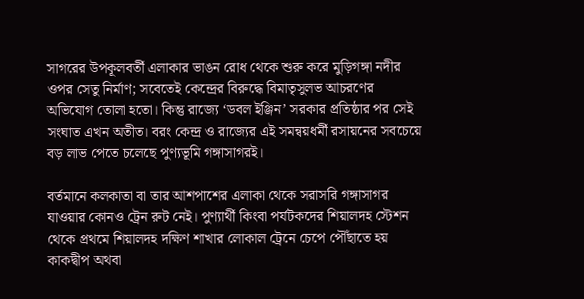সাগরের উপকূলবর্তী এলাকার ভাঙন রোধ থেকে শুরু করে মুড়িগঙ্গা নদীর ওপর সেতু নির্মাণ; সবেতেই কেন্দ্রের বিরুদ্ধে বিমাতৃসুলভ আচরণের অভিযোগ তোলা হতো। কিন্তু রাজ্যে ‘ডবল ইঞ্জিন’ সরকার প্রতিষ্ঠার পর সেই সংঘাত এখন অতীত। বরং কেন্দ্র ও রাজ্যের এই সমন্বয়ধর্মী রসায়নের সবচেয়ে বড় লাভ পেতে চলেছে পুণ্যভূমি গঙ্গাসাগরই।

বর্তমানে কলকাতা বা তার আশপাশের এলাকা থেকে সরাসরি গঙ্গাসাগর যাওয়ার কোনও ট্রেন রুট নেই। পুণ্যার্থী কিংবা পর্যটকদের শিয়ালদহ স্টেশন থেকে প্রথমে শিয়ালদহ দক্ষিণ শাখার লোকাল ট্রেনে চেপে পৌঁছাতে হয় কাকদ্বীপ অথবা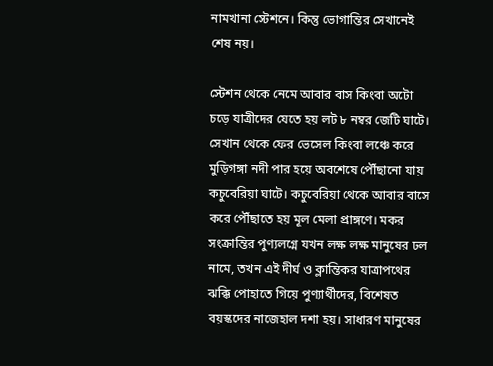নামখানা স্টেশনে। কিন্তু ভোগান্তির সেখানেই শেষ নয়।

স্টেশন থেকে নেমে আবার বাস কিংবা অটো চড়ে যাত্রীদের যেতে হয় লট ৮ নম্বর জেটি ঘাটে। সেখান থেকে ফের ভেসেল কিংবা লঞ্চে করে মুড়িগঙ্গা নদী পার হয়ে অবশেষে পৌঁছানো যায় কচুবেরিয়া ঘাটে। কচুবেরিয়া থেকে আবার বাসে করে পৌঁছাতে হয় মূল মেলা প্রাঙ্গণে। মকর সংক্রান্তির পুণ্যলগ্নে যখন লক্ষ লক্ষ মানুষের ঢল নামে, তখন এই দীর্ঘ ও ক্লান্তিকর যাত্রাপথের ঝক্কি পোহাতে গিয়ে পুণ্যার্থীদের, বিশেষত বয়স্কদের নাজেহাল দশা হয়। সাধারণ মানুষের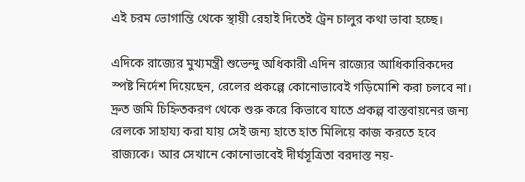এই চরম ভোগান্তি থেকে স্থায়ী রেহাই দিতেই ট্রেন চালুর কথা ভাবা হচ্ছে।

এদিকে রাজ্যের মুখ্যমন্ত্রী শুভেন্দু অধিকারী এদিন রাজ্যের আধিকারিকদের স্পষ্ট নির্দেশ দিয়েছেন, রেলের প্রকল্পে কোনোভাবেই গড়িমোশি করা চলবে না। দ্রুত জমি চিহ্নিতকরণ থেকে শুরু করে কিভাবে যাতে প্রকল্প বাস্তবায়নের জন্য রেলকে সাহায্য করা যায় সেই জন্য হাতে হাত মিলিয়ে কাজ করতে হবে রাজ্যকে। আর সেখানে কোনোভাবেই দীর্ঘসূত্রিতা বরদাস্ত নয়-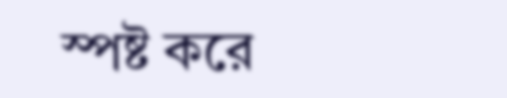স্পষ্ট করে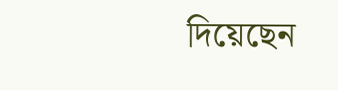দিয়েছেন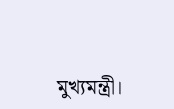মুখ্যমন্ত্রী।